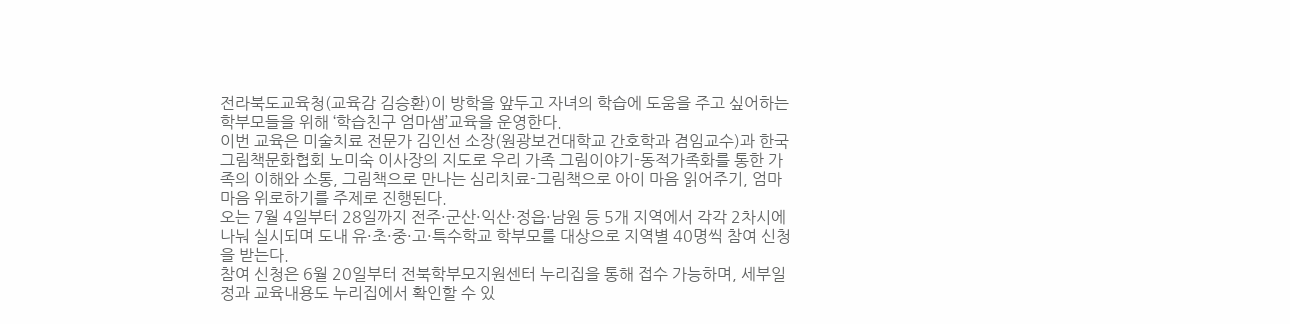전라북도교육청(교육감 김승환)이 방학을 앞두고 자녀의 학습에 도움을 주고 싶어하는 학부모들을 위해 ‘학습친구 엄마샘’교육을 운영한다.
이번 교육은 미술치료 전문가 김인선 소장(원광보건대학교 간호학과 겸임교수)과 한국그림책문화협회 노미숙 이사장의 지도로 우리 가족 그림이야기-동적가족화를 통한 가족의 이해와 소통, 그림책으로 만나는 심리치료-그림책으로 아이 마음 읽어주기, 엄마 마음 위로하기를 주제로 진행된다.
오는 7월 4일부터 28일까지 전주·군산·익산·정읍·남원 등 5개 지역에서 각각 2차시에 나눠 실시되며 도내 유·초·중·고·특수학교 학부모를 대상으로 지역별 40명씩 참여 신청을 받는다.
참여 신청은 6월 20일부터 전북학부모지원센터 누리집을 통해 접수 가능하며, 세부일정과 교육내용도 누리집에서 확인할 수 있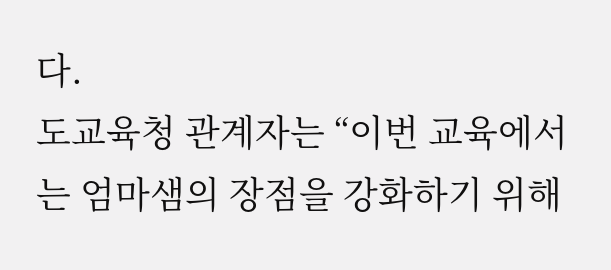다.
도교육청 관계자는 “이번 교육에서는 엄마샘의 장점을 강화하기 위해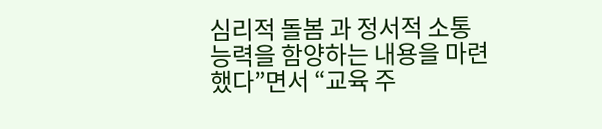심리적 돌봄 과 정서적 소통 능력을 함양하는 내용을 마련했다”면서 “교육 주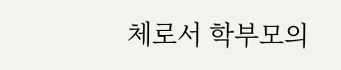체로서 학부모의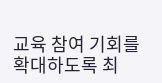교육 참여 기회를 확대하도록 최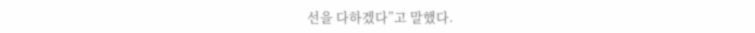선을 다하겠다”고 말했다.